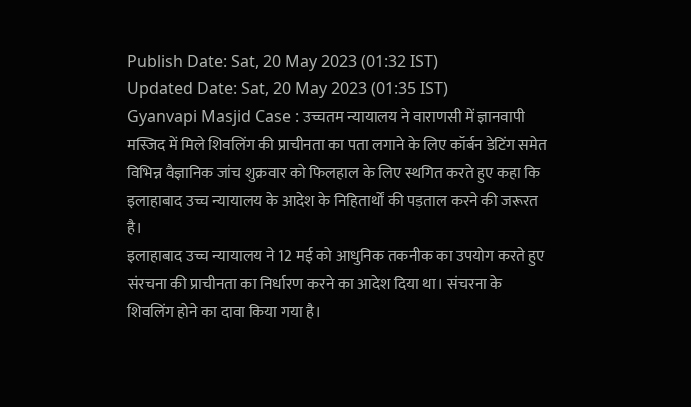Publish Date: Sat, 20 May 2023 (01:32 IST)
Updated Date: Sat, 20 May 2023 (01:35 IST)
Gyanvapi Masjid Case : उच्चतम न्यायालय ने वाराणसी में ज्ञानवापी मस्जिद में मिले शिवलिंग की प्राचीनता का पता लगाने के लिए कॉर्बन डेटिंग समेत विभिन्न वैज्ञानिक जांच शुक्रवार को फिलहाल के लिए स्थगित करते हुए कहा कि इलाहाबाद उच्च न्यायालय के आदेश के निहितार्थों की पड़ताल करने की जरूरत है।
इलाहाबाद उच्च न्यायालय ने 12 मई को आधुनिक तकनीक का उपयोग करते हुए संरचना की प्राचीनता का निर्धारण करने का आदेश दिया था। संचरना के शिवलिंग होने का दावा किया गया है।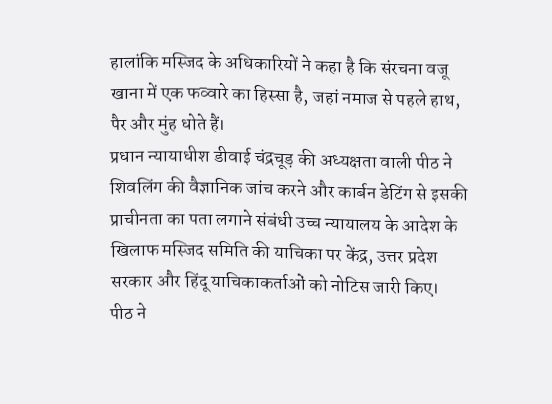हालांकि मस्जिद के अधिकारियों ने कहा है कि संरचना वजू खाना में एक फव्वारे का हिस्सा है, जहां नमाज से पहले हाथ, पैर और मुंह धोते हैं।
प्रधान न्यायाधीश डीवाई चंद्रचूड़ की अध्यक्षता वाली पीठ ने शिवलिंग की वैज्ञानिक जांच करने और कार्बन डेटिंग से इसकी प्राचीनता का पता लगाने संबंधी उच्च न्यायालय के आदेश के खिलाफ मस्जिद समिति की याचिका पर केंद्र, उत्तर प्रदेश सरकार और हिंदू याचिकाकर्ताओं को नोटिस जारी किए।
पीठ ने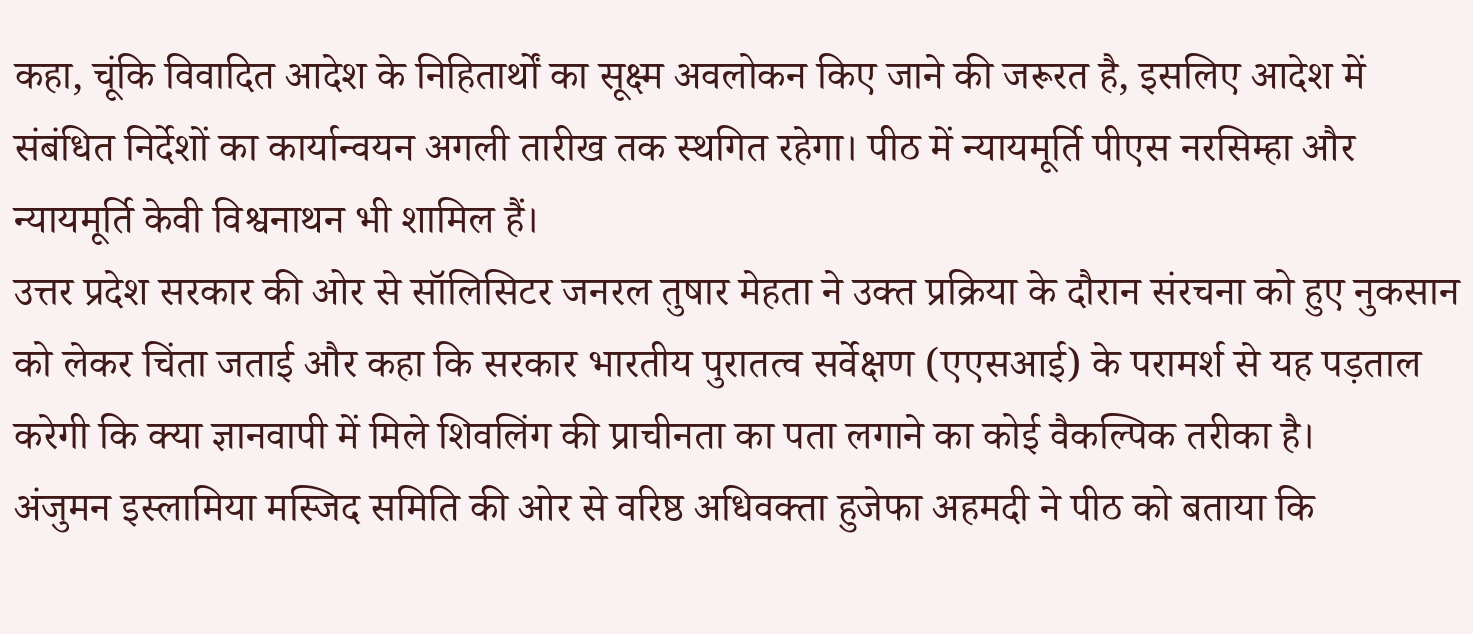कहा, चूंकि विवादित आदेश के निहितार्थों का सूक्ष्म अवलोकन किए जाने की जरूरत है, इसलिए आदेश में संबंधित निर्देशों का कार्यान्वयन अगली तारीख तक स्थगित रहेगा। पीठ में न्यायमूर्ति पीएस नरसिम्हा और न्यायमूर्ति केवी विश्वनाथन भी शामिल हैं।
उत्तर प्रदेश सरकार की ओर से सॉलिसिटर जनरल तुषार मेहता ने उक्त प्रक्रिया के दौरान संरचना को हुए नुकसान को लेकर चिंता जताई और कहा कि सरकार भारतीय पुरातत्व सर्वेक्षण (एएसआई) के परामर्श से यह पड़ताल करेगी कि क्या ज्ञानवापी में मिले शिवलिंग की प्राचीनता का पता लगाने का कोई वैकल्पिक तरीका है।
अंजुमन इस्लामिया मस्जिद समिति की ओर से वरिष्ठ अधिवक्ता हुजेफा अहमदी ने पीठ को बताया कि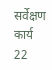सर्वेक्षण कार्य 22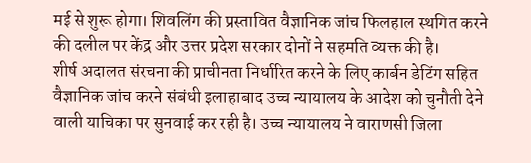मई से शुरू होगा। शिवलिंग की प्रस्तावित वैज्ञानिक जांच फिलहाल स्थगित करने की दलील पर केंद्र और उत्तर प्रदेश सरकार दोनों ने सहमति व्यक्त की है।
शीर्ष अदालत संरचना की प्राचीनता निर्धारित करने के लिए कार्बन डेटिंग सहित वैज्ञानिक जांच करने संबंधी इलाहाबाद उच्च न्यायालय के आदेश को चुनौती देने वाली याचिका पर सुनवाई कर रही है। उच्च न्यायालय ने वाराणसी जिला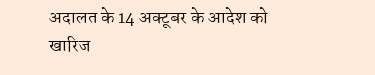अदालत के 14 अक्टूबर के आदेश को खारिज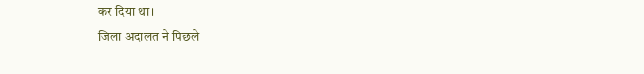कर दिया था।
जिला अदालत ने पिछले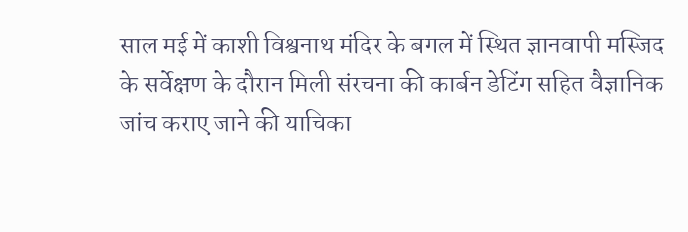साल मई में काशी विश्वनाथ मंदिर के बगल में स्थित ज्ञानवापी मस्जिद के सर्वेक्षण के दौरान मिली संरचना की कार्बन डेटिंग सहित वैज्ञानिक जांच कराए जाने की याचिका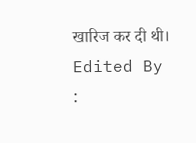खारिज कर दी थी।
Edited By :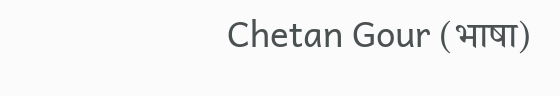Chetan Gour (भाषा)